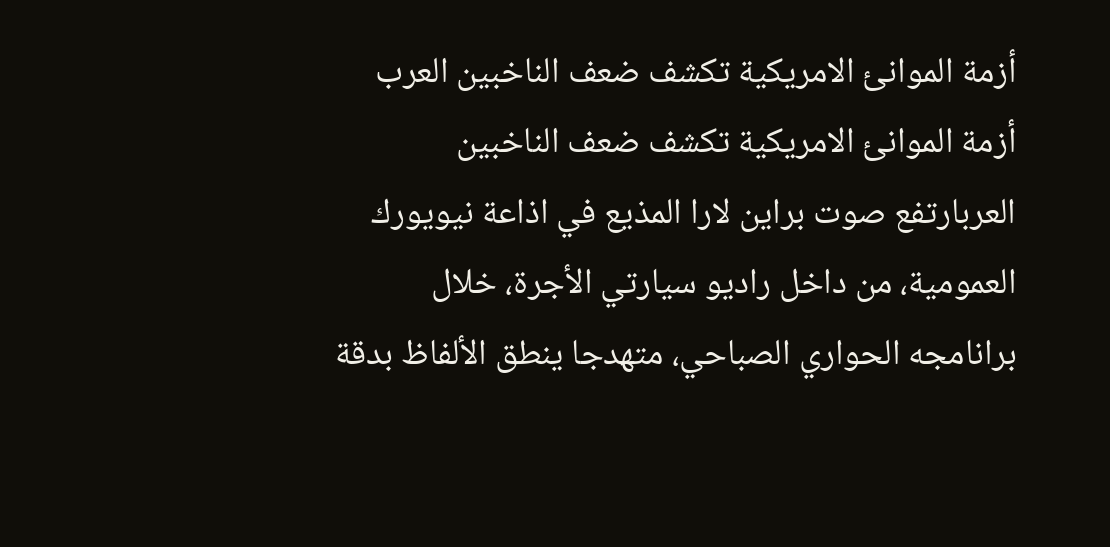أزمة الموانئ الامريكية تكشف ضعف الناخبين العرب
أزمة الموانئ الامريكية تكشف ضعف الناخبين العربارتفع صوت براين لارا المذيع في اذاعة نيويورك العمومية، من داخل راديو سيارتي الأجرة، خلال برانامجه الحواري الصباحي، متهدجا ينطق الألفاظ بدقة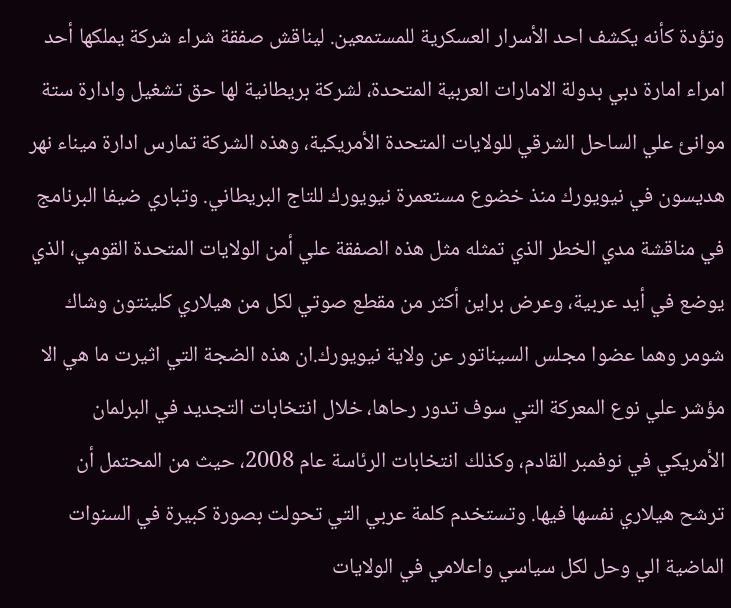وتؤدة كأنه يكشف احد الأسرار العسكرية للمستمعين. ليناقش صفقة شراء شركة يملكها أحد امراء امارة دبي بدولة الامارات العربية المتحدة، لشركة بريطانية لها حق تشغيل وادارة ستة موانئ علي الساحل الشرقي للولايات المتحدة الأمريكية، وهذه الشركة تمارس ادارة ميناء نهر هديسون في نيويورك منذ خضوع مستعمرة نيويورك للتاج البريطاني. وتباري ضيفا البرنامج في مناقشة مدي الخطر الذي تمثله مثل هذه الصفقة علي أمن الولايات المتحدة القومي، الذي يوضع في أيد عربية، وعرض براين أكثر من مقطع صوتي لكل من هيلاري كلينتون وشاك شومر وهما عضوا مجلس السيناتور عن ولاية نيويورك.ان هذه الضجة التي اثيرت ما هي الا مؤشر علي نوع المعركة التي سوف تدور رحاها، خلال انتخابات التجديد في البرلمان الأمريكي في نوفمبر القادم، وكذلك انتخابات الرئاسة عام 2008، حيث من المحتمل أن ترشح هيلاري نفسها فيها. وتستخدم كلمة عربي التي تحولت بصورة كبيرة في السنوات الماضية الي وحل لكل سياسي واعلامي في الولايات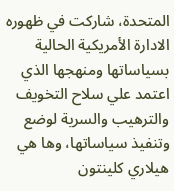المتحدة، شاركت في ظهوره الادارة الأمريكية الحالية بسياساتها ومنهجها الذي اعتمد علي سلاح التخويف والترهيب والسرية لوضع وتنفيذ سياساتها، وها هي هيلاري كلينتون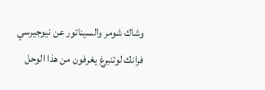وشاك شومر والسيناتور عن نيوجيرسي فرانك لوتنبرغ يغرفون من هذا الوحل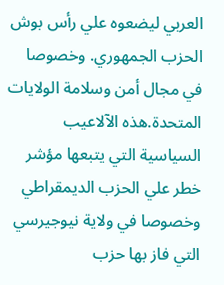العربي ليضعوه علي رأس بوش الحزب الجمهوري. وخصوصا في مجال أمن وسلامة الولايات المتحدة.هذه الآلاعيب السياسية التي يتبعها مؤشر خطر علي الحزب الديمقراطي وخصوصا في ولاية نيوجيرسي التي فاز بها حزب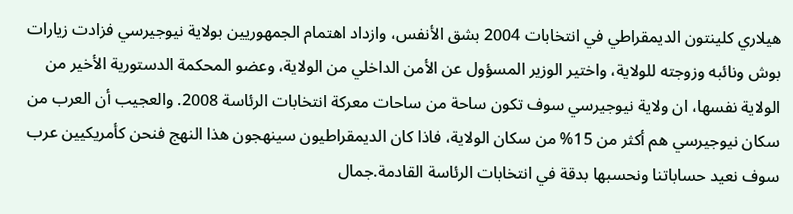هيلاري كلينتون الديمقراطي في انتخابات 2004 بشق الأنفس، وازداد اهتمام الجمهوريين بولاية نيوجيرسي فزادت زيارات بوش ونائبه وزوجته للولاية، واختير الوزير المسؤول عن الأمن الداخلي من الولاية، وعضو المحكمة الدستورية الأخير من الولاية نفسها، ان ولاية نيوجيرسي سوف تكون ساحة من ساحات معركة انتخابات الرئاسة 2008. والعجيب أن العرب من سكان نيوجيرسي هم أكثر من 15% من سكان الولاية، فاذا كان الديمقراطيون سينهجون هذا النهج فنحن كأمريكيين عرب سوف نعيد حساباتنا ونحسبها بدقة في انتخابات الرئاسة القادمة.جمال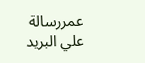عمررسالة علي البريد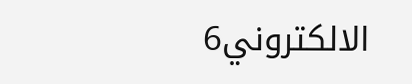الالكتروني6